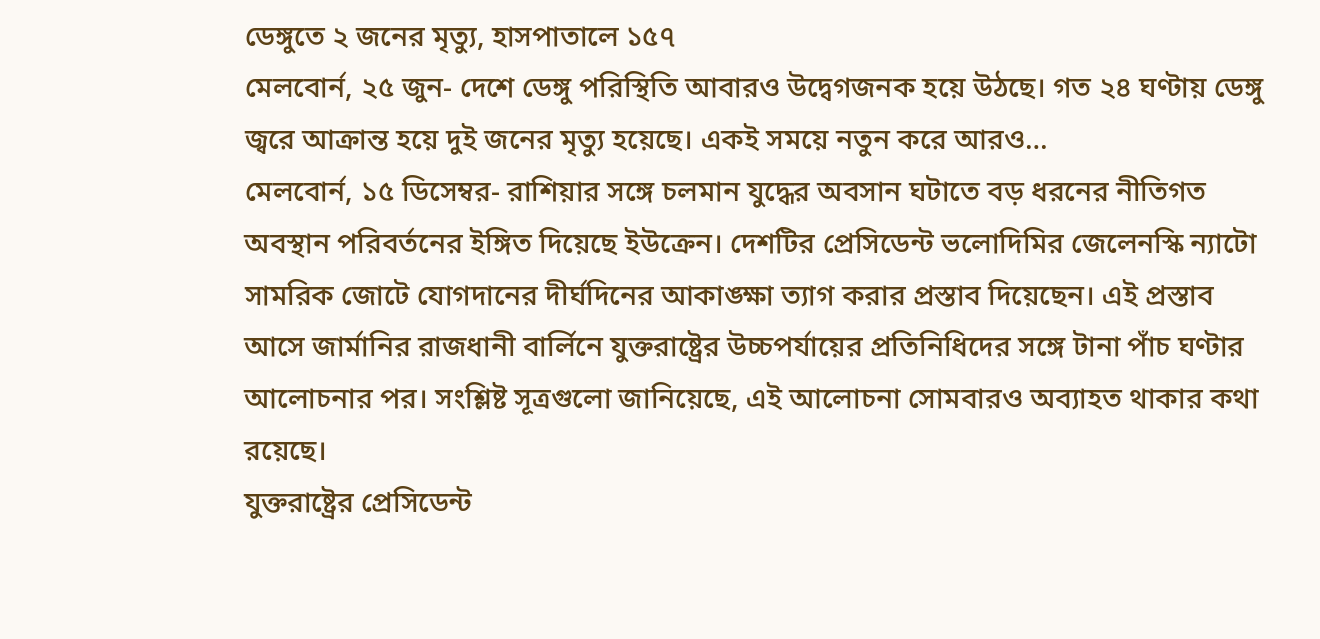ডেঙ্গুতে ২ জনের মৃত্যু, হাসপাতালে ১৫৭
মেলবোর্ন, ২৫ জুন- দেশে ডেঙ্গু পরিস্থিতি আবারও উদ্বেগজনক হয়ে উঠছে। গত ২৪ ঘণ্টায় ডেঙ্গু জ্বরে আক্রান্ত হয়ে দুই জনের মৃত্যু হয়েছে। একই সময়ে নতুন করে আরও…
মেলবোর্ন, ১৫ ডিসেম্বর- রাশিয়ার সঙ্গে চলমান যুদ্ধের অবসান ঘটাতে বড় ধরনের নীতিগত অবস্থান পরিবর্তনের ইঙ্গিত দিয়েছে ইউক্রেন। দেশটির প্রেসিডেন্ট ভলোদিমির জেলেনস্কি ন্যাটো সামরিক জোটে যোগদানের দীর্ঘদিনের আকাঙ্ক্ষা ত্যাগ করার প্রস্তাব দিয়েছেন। এই প্রস্তাব আসে জার্মানির রাজধানী বার্লিনে যুক্তরাষ্ট্রের উচ্চপর্যায়ের প্রতিনিধিদের সঙ্গে টানা পাঁচ ঘণ্টার আলোচনার পর। সংশ্লিষ্ট সূত্রগুলো জানিয়েছে, এই আলোচনা সোমবারও অব্যাহত থাকার কথা রয়েছে।
যুক্তরাষ্ট্রের প্রেসিডেন্ট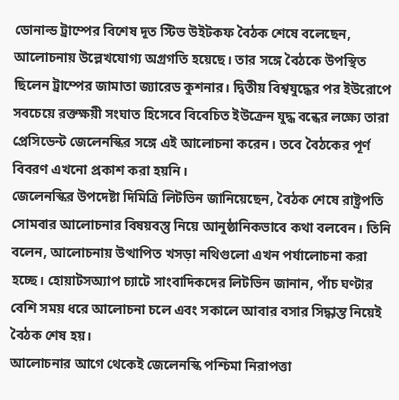ডোনাল্ড ট্রাম্পের বিশেষ দূত স্টিভ উইটকফ বৈঠক শেষে বলেছেন, আলোচনায় উল্লেখযোগ্য অগ্রগতি হয়েছে। তার সঙ্গে বৈঠকে উপস্থিত ছিলেন ট্রাম্পের জামাতা জ্যারেড কুশনার। দ্বিতীয় বিশ্বযুদ্ধের পর ইউরোপে সবচেয়ে রক্তক্ষয়ী সংঘাত হিসেবে বিবেচিত ইউক্রেন যুদ্ধ বন্ধের লক্ষ্যে তারা প্রেসিডেন্ট জেলেনস্কির সঙ্গে এই আলোচনা করেন। তবে বৈঠকের পূর্ণ বিবরণ এখনো প্রকাশ করা হয়নি।
জেলেনস্কির উপদেষ্টা দিমিত্রি লিটভিন জানিয়েছেন, বৈঠক শেষে রাষ্ট্রপতি সোমবার আলোচনার বিষয়বস্তু নিয়ে আনুষ্ঠানিকভাবে কথা বলবেন। তিনি বলেন, আলোচনায় উত্থাপিত খসড়া নথিগুলো এখন পর্যালোচনা করা হচ্ছে। হোয়াটসঅ্যাপ চ্যাটে সাংবাদিকদের লিটভিন জানান, পাঁচ ঘণ্টার বেশি সময় ধরে আলোচনা চলে এবং সকালে আবার বসার সিদ্ধান্ত নিয়েই বৈঠক শেষ হয়।
আলোচনার আগে থেকেই জেলেনস্কি পশ্চিমা নিরাপত্তা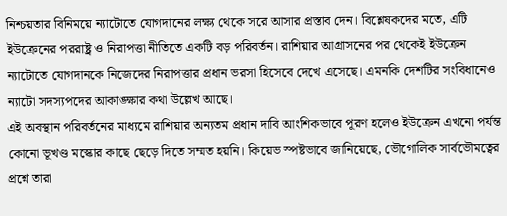নিশ্চয়তার বিনিময়ে ন্যাটোতে যোগদানের লক্ষ্য থেকে সরে আসার প্রস্তাব দেন। বিশ্লেষকদের মতে, এটি ইউক্রেনের পররাষ্ট্র ও নিরাপত্তা নীতিতে একটি বড় পরিবর্তন। রাশিয়ার আগ্রাসনের পর থেকেই ইউক্রেন ন্যাটোতে যোগদানকে নিজেদের নিরাপত্তার প্রধান ভরসা হিসেবে দেখে এসেছে। এমনকি দেশটির সংবিধানেও ন্যাটো সদস্যপদের আকাঙ্ক্ষার কথা উল্লেখ আছে।
এই অবস্থান পরিবর্তনের মাধ্যমে রাশিয়ার অন্যতম প্রধান দাবি আংশিকভাবে পূরণ হলেও ইউক্রেন এখনো পর্যন্ত কোনো ভূখণ্ড মস্কোর কাছে ছেড়ে দিতে সম্মত হয়নি। কিয়েভ স্পষ্টভাবে জানিয়েছে, ভৌগোলিক সার্বভৌমত্বের প্রশ্নে তারা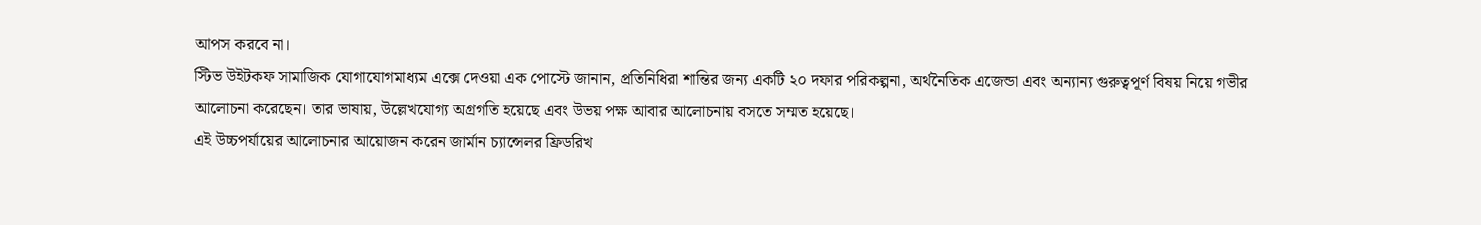আপস করবে না।
স্টিভ উইটকফ সামাজিক যোগাযোগমাধ্যম এক্সে দেওয়া এক পোস্টে জানান, প্রতিনিধিরা শান্তির জন্য একটি ২০ দফার পরিকল্পনা, অর্থনৈতিক এজেন্ডা এবং অন্যান্য গুরুত্বপূর্ণ বিষয় নিয়ে গভীর আলোচনা করেছেন। তার ভাষায়, উল্লেখযোগ্য অগ্রগতি হয়েছে এবং উভয় পক্ষ আবার আলোচনায় বসতে সম্মত হয়েছে।
এই উচ্চপর্যায়ের আলোচনার আয়োজন করেন জার্মান চ্যান্সেলর ফ্রিডরিখ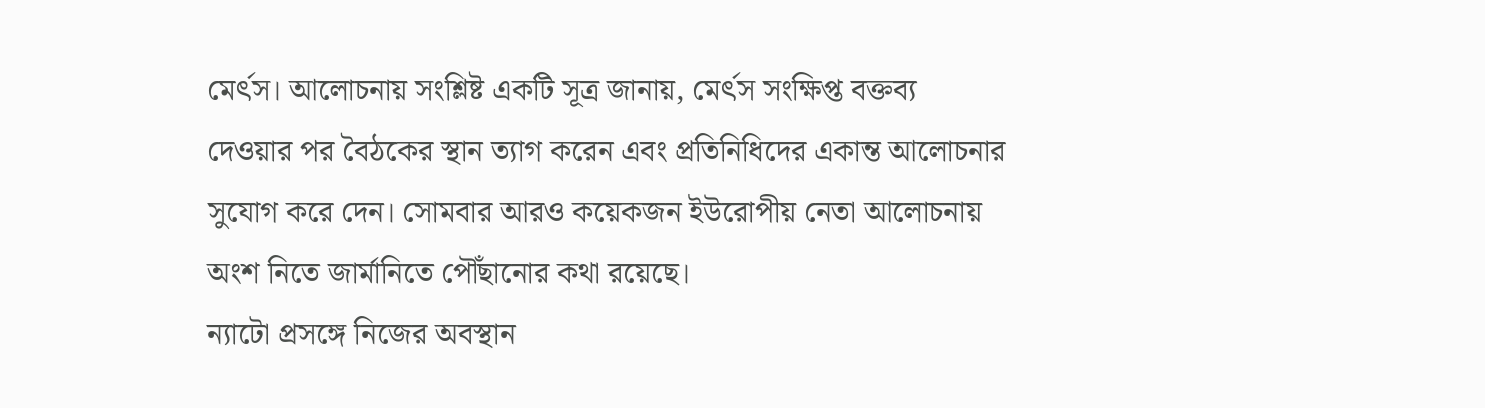মের্ৎস। আলোচনায় সংশ্লিষ্ট একটি সূত্র জানায়, মের্ৎস সংক্ষিপ্ত বক্তব্য দেওয়ার পর বৈঠকের স্থান ত্যাগ করেন এবং প্রতিনিধিদের একান্ত আলোচনার সুযোগ করে দেন। সোমবার আরও কয়েকজন ইউরোপীয় নেতা আলোচনায় অংশ নিতে জার্মানিতে পৌঁছানোর কথা রয়েছে।
ন্যাটো প্রসঙ্গে নিজের অবস্থান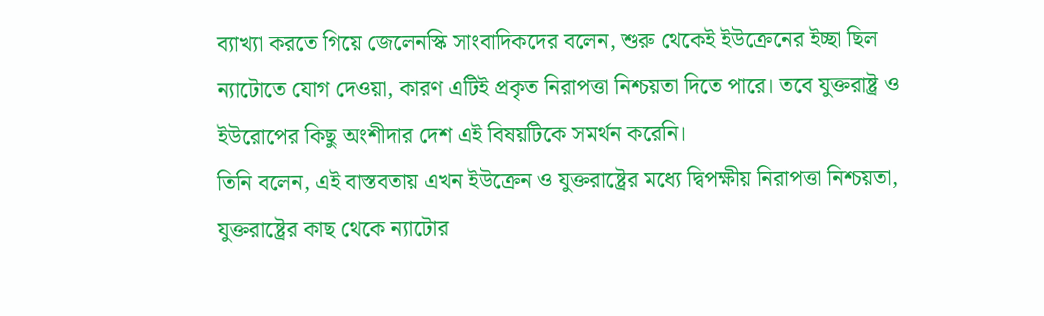ব্যাখ্যা করতে গিয়ে জেলেনস্কি সাংবাদিকদের বলেন, শুরু থেকেই ইউক্রেনের ইচ্ছা ছিল ন্যাটোতে যোগ দেওয়া, কারণ এটিই প্রকৃত নিরাপত্তা নিশ্চয়তা দিতে পারে। তবে যুক্তরাষ্ট্র ও ইউরোপের কিছু অংশীদার দেশ এই বিষয়টিকে সমর্থন করেনি।
তিনি বলেন, এই বাস্তবতায় এখন ইউক্রেন ও যুক্তরাষ্ট্রের মধ্যে দ্বিপক্ষীয় নিরাপত্তা নিশ্চয়তা, যুক্তরাষ্ট্রের কাছ থেকে ন্যাটোর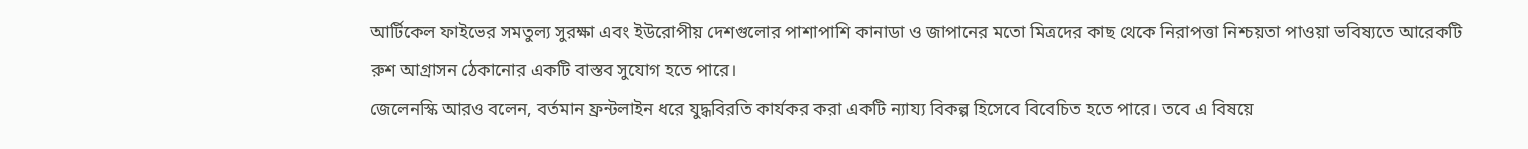আর্টিকেল ফাইভের সমতুল্য সুরক্ষা এবং ইউরোপীয় দেশগুলোর পাশাপাশি কানাডা ও জাপানের মতো মিত্রদের কাছ থেকে নিরাপত্তা নিশ্চয়তা পাওয়া ভবিষ্যতে আরেকটি রুশ আগ্রাসন ঠেকানোর একটি বাস্তব সুযোগ হতে পারে।
জেলেনস্কি আরও বলেন, বর্তমান ফ্রন্টলাইন ধরে যুদ্ধবিরতি কার্যকর করা একটি ন্যায্য বিকল্প হিসেবে বিবেচিত হতে পারে। তবে এ বিষয়ে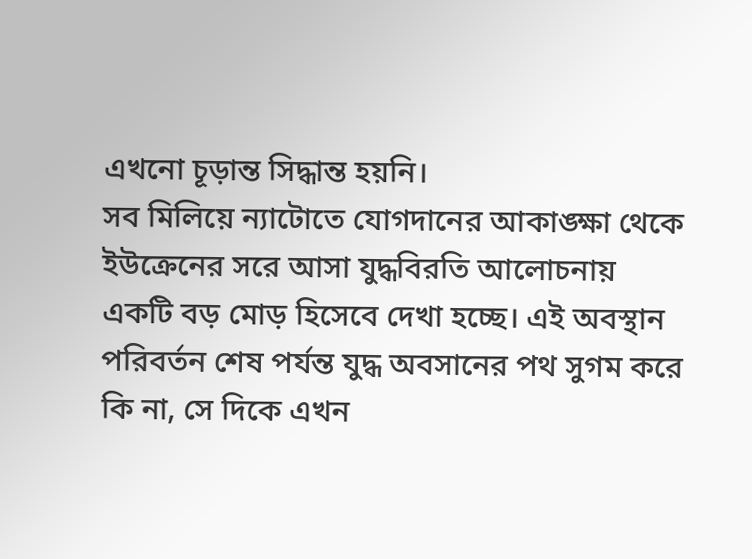এখনো চূড়ান্ত সিদ্ধান্ত হয়নি।
সব মিলিয়ে ন্যাটোতে যোগদানের আকাঙ্ক্ষা থেকে ইউক্রেনের সরে আসা যুদ্ধবিরতি আলোচনায় একটি বড় মোড় হিসেবে দেখা হচ্ছে। এই অবস্থান পরিবর্তন শেষ পর্যন্ত যুদ্ধ অবসানের পথ সুগম করে কি না, সে দিকে এখন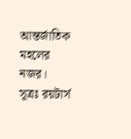আন্তর্জাতিক মহলের নজর।
সূত্রঃ রয়টার্স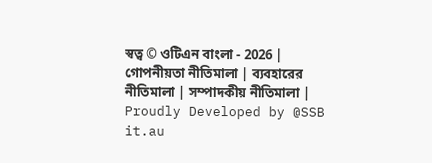স্বত্ব © ওটিএন বাংলা - 2026 | গোপনীয়তা নীতিমালা | ব্যবহারের নীতিমালা | সম্পাদকীয় নীতিমালা | Proudly Developed by @SSB it.au